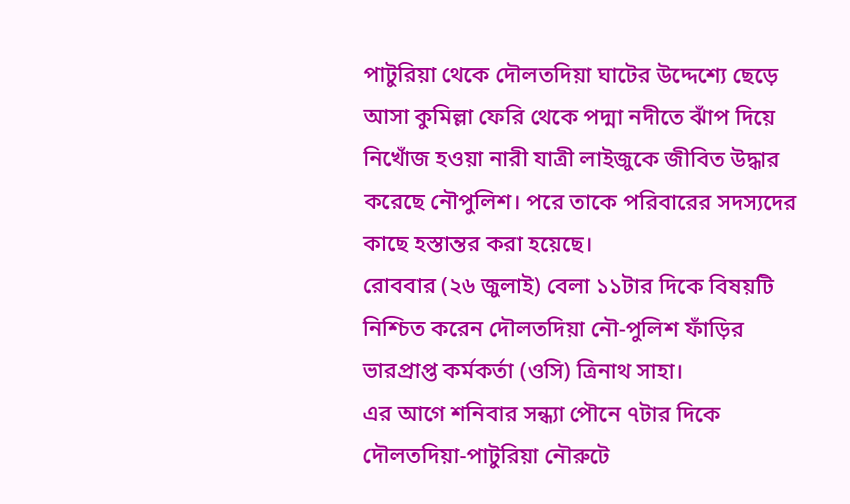পাটুরিয়া থেকে দৌলতদিয়া ঘাটের উদ্দেশ্যে ছেড়ে আসা কুমিল্লা ফেরি থেকে পদ্মা নদীতে ঝাঁপ দিয়ে নিখোঁজ হওয়া নারী যাত্রী লাইজুকে জীবিত উদ্ধার করেছে নৌপুলিশ। পরে তাকে পরিবারের সদস্যদের কাছে হস্তান্তর করা হয়েছে।
রোববার (২৬ জুলাই) বেলা ১১টার দিকে বিষয়টি নিশ্চিত করেন দৌলতদিয়া নৌ-পুলিশ ফাঁড়ির ভারপ্রাপ্ত কর্মকর্তা (ওসি) ত্রিনাথ সাহা।
এর আগে শনিবার সন্ধ্যা পৌনে ৭টার দিকে দৌলতদিয়া-পাটুরিয়া নৌরুটে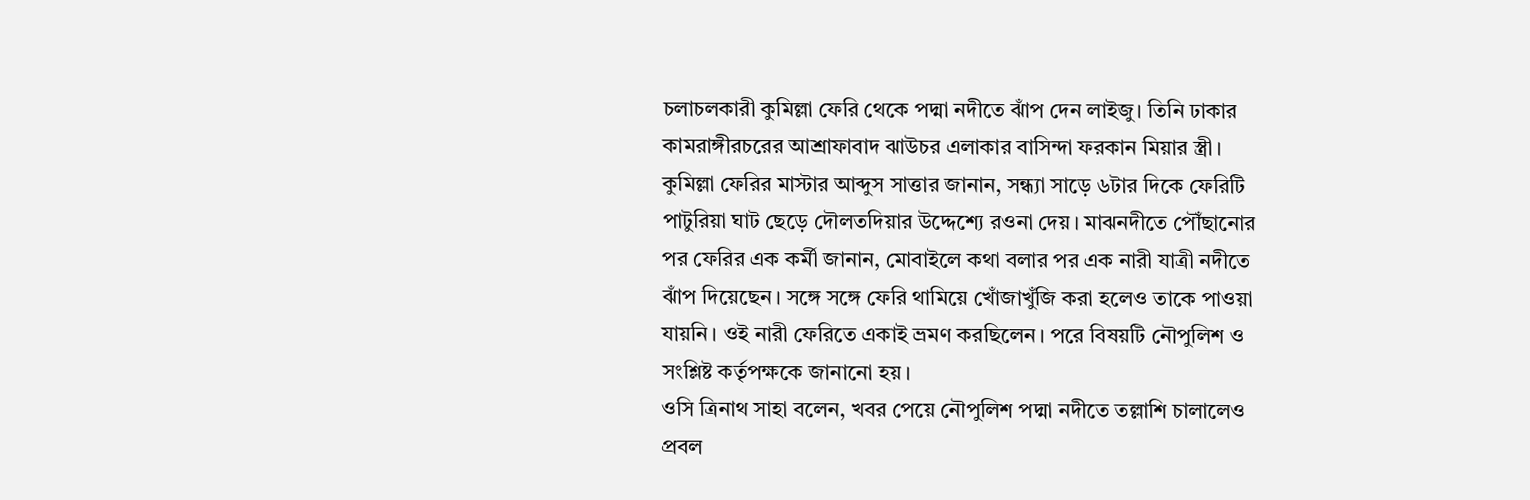চলাচলকারী কুমিল্লা ফেরি থেকে পদ্মা নদীতে ঝাঁপ দেন লাইজু। তিনি ঢাকার কামরাঙ্গীরচরের আশ্রাফাবাদ ঝাউচর এলাকার বাসিন্দা ফরকান মিয়ার স্ত্রী।
কুমিল্লা ফেরির মাস্টার আব্দুস সাত্তার জানান, সন্ধ্যা সাড়ে ৬টার দিকে ফেরিটি পাটুরিয়া ঘাট ছেড়ে দৌলতদিয়ার উদ্দেশ্যে রওনা দেয়। মাঝনদীতে পৌঁছানোর পর ফেরির এক কর্মী জানান, মোবাইলে কথা বলার পর এক নারী যাত্রী নদীতে ঝাঁপ দিয়েছেন। সঙ্গে সঙ্গে ফেরি থামিয়ে খোঁজাখুঁজি করা হলেও তাকে পাওয়া যায়নি। ওই নারী ফেরিতে একাই ভ্রমণ করছিলেন। পরে বিষয়টি নৌপুলিশ ও সংশ্লিষ্ট কর্তৃপক্ষকে জানানো হয়।
ওসি ত্রিনাথ সাহা বলেন, খবর পেয়ে নৌপুলিশ পদ্মা নদীতে তল্লাশি চালালেও প্রবল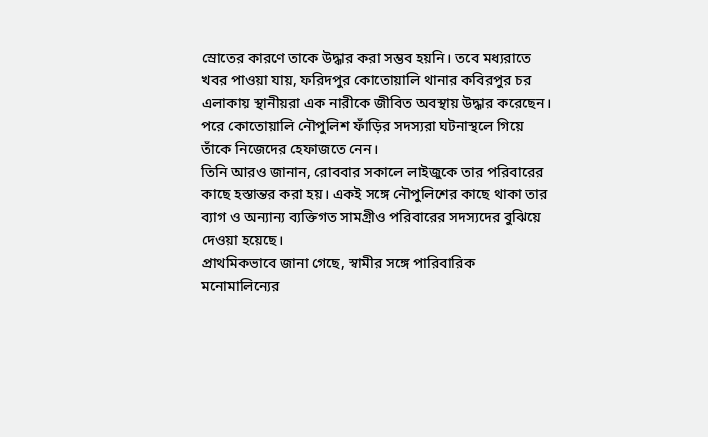স্রোতের কারণে তাকে উদ্ধার করা সম্ভব হয়নি। তবে মধ্যরাতে খবর পাওয়া যায়, ফরিদপুর কোতোয়ালি থানার কবিরপুর চর এলাকায় স্থানীয়রা এক নারীকে জীবিত অবস্থায় উদ্ধার করেছেন। পরে কোতোয়ালি নৌপুলিশ ফাঁড়ির সদস্যরা ঘটনাস্থলে গিয়ে তাঁকে নিজেদের হেফাজতে নেন।
তিনি আরও জানান, রোববার সকালে লাইজুকে তার পরিবারের কাছে হস্তান্তর করা হয়। একই সঙ্গে নৌপুলিশের কাছে থাকা তার ব্যাগ ও অন্যান্য ব্যক্তিগত সামগ্রীও পরিবারের সদস্যদের বুঝিয়ে দেওয়া হয়েছে।
প্রাথমিকভাবে জানা গেছে, স্বামীর সঙ্গে পারিবারিক মনোমালিন্যের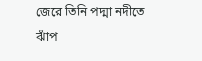জেরে তিনি পদ্মা নদীতে ঝাঁপ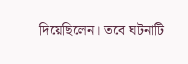দিয়েছিলেন। তবে ঘটনাটি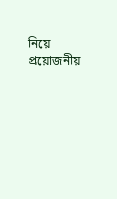নিয়ে প্রয়োজনীয়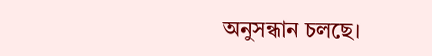অনুসন্ধান চলছে।